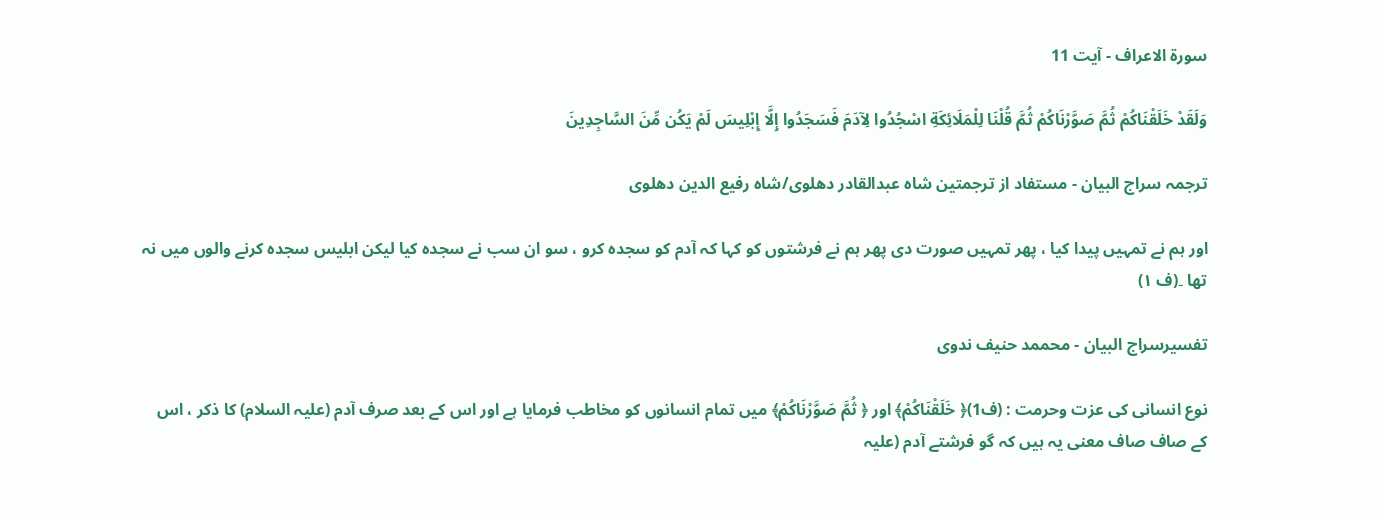سورة الاعراف - آیت 11

وَلَقَدْ خَلَقْنَاكُمْ ثُمَّ صَوَّرْنَاكُمْ ثُمَّ قُلْنَا لِلْمَلَائِكَةِ اسْجُدُوا لِآدَمَ فَسَجَدُوا إِلَّا إِبْلِيسَ لَمْ يَكُن مِّنَ السَّاجِدِينَ

ترجمہ سراج البیان - مستفاد از ترجمتین شاہ عبدالقادر دھلوی/شاہ رفیع الدین دھلوی

اور ہم نے تمہیں پیدا کیا ، پھر تمہیں صورت دی پھر ہم نے فرشتوں کو کہا کہ آدم کو سجدہ کرو ، سو ان سب نے سجدہ کیا لیکن ابلیس سجدہ کرنے والوں میں نہ تھا ۔(ف ١)

تفسیرسراج البیان - محممد حنیف ندوی

نوع انسانی کی عزت وحرمت : (ف1)﴿ خَلَقْنَاكُمْ﴾ اور ﴿ ثُمَّ صَوَّرْنَاكُمْ﴾ میں تمام انسانوں کو مخاطب فرمایا ہے اور اس کے بعد صرف آدم (علیہ السلام) کا ذکر ، اس کے صاف صاف معنی یہ ہیں کہ گو فرشتے آدم (علیہ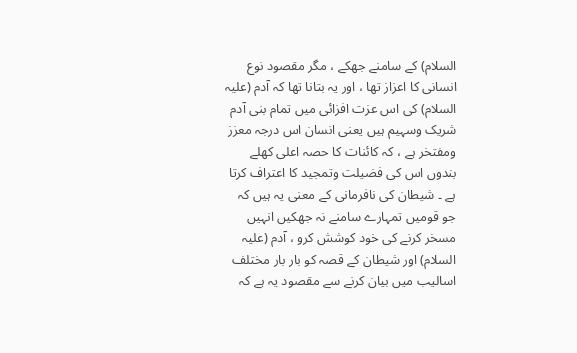السلام) کے سامنے جھکے ، مگر مقصود نوع انسانی کا اعزاز تھا ، اور یہ بتانا تھا کہ آدم (علیہ السلام) کی اس عزت افزائی میں تمام بنی آدم شریک وسہیم ہیں یعنی انسان اس درجہ معزز ومفتخر ہے ، کہ کائنات کا حصہ اعلی کھلے بندوں اس کی فضیلت وتمجید کا اعتراف کرتا ہے ۔ شیطان کی نافرمانی کے معنی یہ ہیں کہ جو قومیں تمہارے سامنے نہ جھکیں انہیں مسخر کرنے کی خود کوشش کرو ، آدم (علیہ السلام) اور شیطان کے قصہ کو بار بار مختلف اسالیب میں بیان کرنے سے مقصود یہ ہے کہ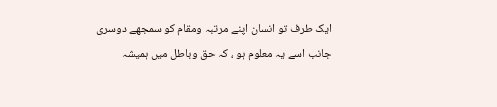ایک طرف تو انسان اپنے مرتبہ ومقام کو سمجھے دوسری جانب اسے یہ معلوم ہو ، کہ حق وباطل میں ہمیشہ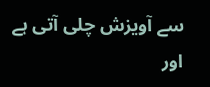سے آویزش چلی آتی ہے اور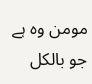مومن وہ ہے جو بالکل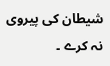شیطان کی پیروی نہ کرے ۔